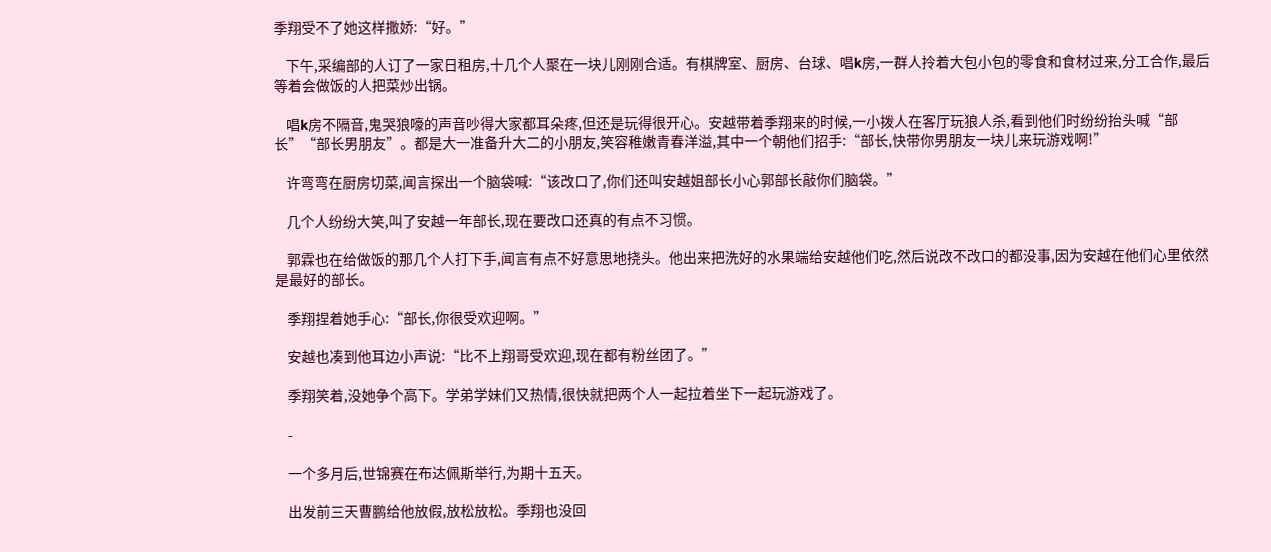季翔受不了她这样撒娇:“好。”

    下午,采编部的人订了一家日租房,十几个人聚在一块儿刚刚合适。有棋牌室、厨房、台球、唱k房,一群人拎着大包小包的零食和食材过来,分工合作,最后等着会做饭的人把菜炒出锅。

    唱k房不隔音,鬼哭狼嚎的声音吵得大家都耳朵疼,但还是玩得很开心。安越带着季翔来的时候,一小拨人在客厅玩狼人杀,看到他们时纷纷抬头喊“部长”“部长男朋友”。都是大一准备升大二的小朋友,笑容稚嫩青春洋溢,其中一个朝他们招手:“部长,快带你男朋友一块儿来玩游戏啊!”

    许弯弯在厨房切菜,闻言探出一个脑袋喊:“该改口了,你们还叫安越姐部长小心郭部长敲你们脑袋。”

    几个人纷纷大笑,叫了安越一年部长,现在要改口还真的有点不习惯。

    郭霖也在给做饭的那几个人打下手,闻言有点不好意思地挠头。他出来把洗好的水果端给安越他们吃,然后说改不改口的都没事,因为安越在他们心里依然是最好的部长。

    季翔捏着她手心:“部长,你很受欢迎啊。”

    安越也凑到他耳边小声说:“比不上翔哥受欢迎,现在都有粉丝团了。”

    季翔笑着,没她争个高下。学弟学妹们又热情,很快就把两个人一起拉着坐下一起玩游戏了。

    -

    一个多月后,世锦赛在布达佩斯举行,为期十五天。

    出发前三天曹鹏给他放假,放松放松。季翔也没回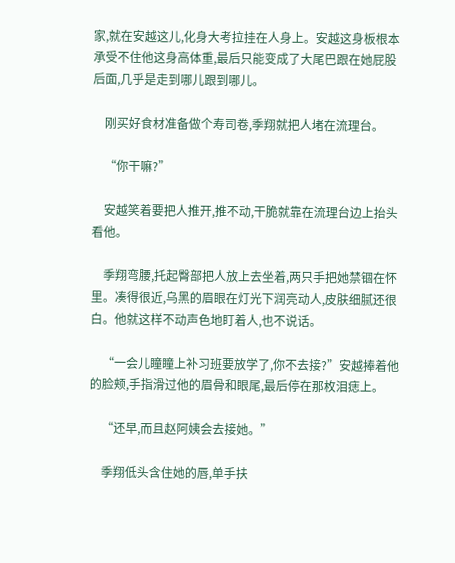家,就在安越这儿,化身大考拉挂在人身上。安越这身板根本承受不住他这身高体重,最后只能变成了大尾巴跟在她屁股后面,几乎是走到哪儿跟到哪儿。

    刚买好食材准备做个寿司卷,季翔就把人堵在流理台。

    “你干嘛?”

    安越笑着要把人推开,推不动,干脆就靠在流理台边上抬头看他。

    季翔弯腰,托起臀部把人放上去坐着,两只手把她禁锢在怀里。凑得很近,乌黑的眉眼在灯光下润亮动人,皮肤细腻还很白。他就这样不动声色地盯着人,也不说话。

    “一会儿瞳瞳上补习班要放学了,你不去接?”安越捧着他的脸颊,手指滑过他的眉骨和眼尾,最后停在那枚泪痣上。

    “还早,而且赵阿姨会去接她。”

    季翔低头含住她的唇,单手扶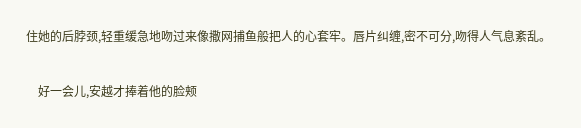住她的后脖颈,轻重缓急地吻过来像撒网捕鱼般把人的心套牢。唇片纠缠,密不可分,吻得人气息紊乱。

    好一会儿,安越才捧着他的脸颊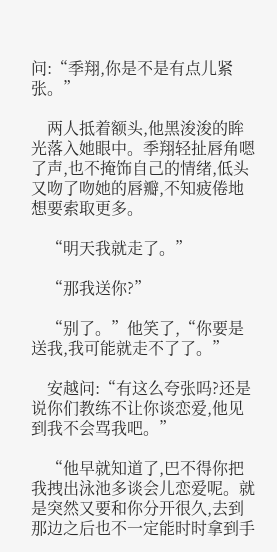问:“季翔,你是不是有点儿紧张。”

    两人抵着额头,他黑浚浚的眸光落入她眼中。季翔轻扯唇角嗯了声,也不掩饰自己的情绪,低头又吻了吻她的唇瓣,不知疲倦地想要索取更多。

    “明天我就走了。”

    “那我送你?”

    “别了。”他笑了,“你要是送我,我可能就走不了了。”

    安越问:“有这么夸张吗?还是说你们教练不让你谈恋爱,他见到我不会骂我吧。”

    “他早就知道了,巴不得你把我拽出泳池多谈会儿恋爱呢。就是突然又要和你分开很久,去到那边之后也不一定能时时拿到手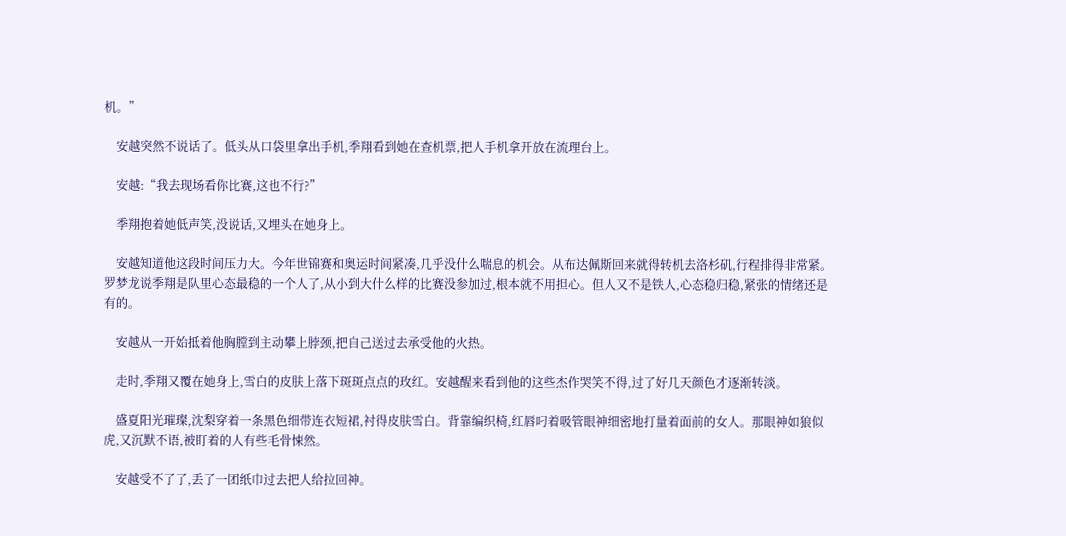机。”

    安越突然不说话了。低头从口袋里拿出手机,季翔看到她在查机票,把人手机拿开放在流理台上。

    安越:“我去现场看你比赛,这也不行?”

    季翔抱着她低声笑,没说话,又埋头在她身上。

    安越知道他这段时间压力大。今年世锦赛和奥运时间紧凑,几乎没什么喘息的机会。从布达佩斯回来就得转机去洛杉矶,行程排得非常紧。罗梦龙说季翔是队里心态最稳的一个人了,从小到大什么样的比赛没参加过,根本就不用担心。但人又不是铁人,心态稳归稳,紧张的情绪还是有的。

    安越从一开始抵着他胸膛到主动攀上脖颈,把自己送过去承受他的火热。

    走时,季翔又覆在她身上,雪白的皮肤上落下斑斑点点的玫红。安越醒来看到他的这些杰作哭笑不得,过了好几天颜色才逐渐转淡。

    盛夏阳光璀璨,沈梨穿着一条黑色细带连衣短裙,衬得皮肤雪白。背靠编织椅,红唇叼着吸管眼神细密地打量着面前的女人。那眼神如狼似虎,又沉默不语,被盯着的人有些毛骨悚然。

    安越受不了了,丢了一团纸巾过去把人给拉回神。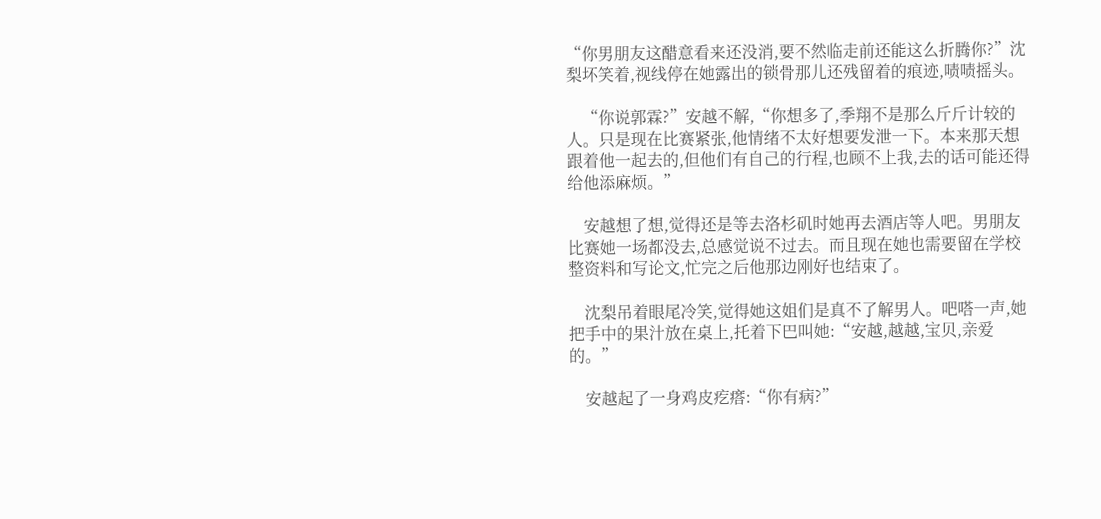“你男朋友这醋意看来还没消,要不然临走前还能这么折腾你?”沈梨坏笑着,视线停在她露出的锁骨那儿还残留着的痕迹,啧啧摇头。

    “你说郭霖?”安越不解,“你想多了,季翔不是那么斤斤计较的人。只是现在比赛紧张,他情绪不太好想要发泄一下。本来那天想跟着他一起去的,但他们有自己的行程,也顾不上我,去的话可能还得给他添麻烦。”

    安越想了想,觉得还是等去洛杉矶时她再去酒店等人吧。男朋友比赛她一场都没去,总感觉说不过去。而且现在她也需要留在学校整资料和写论文,忙完之后他那边刚好也结束了。

    沈梨吊着眼尾冷笑,觉得她这姐们是真不了解男人。吧嗒一声,她把手中的果汁放在桌上,托着下巴叫她:“安越,越越,宝贝,亲爱的。”

    安越起了一身鸡皮疙瘩:“你有病?”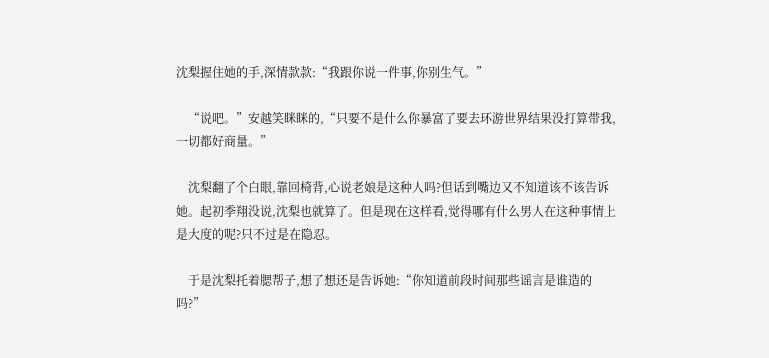沈梨握住她的手,深情款款:“我跟你说一件事,你别生气。”

    “说吧。”安越笑眯眯的,“只要不是什么你暴富了要去环游世界结果没打算带我,一切都好商量。”

    沈梨翻了个白眼,靠回椅背,心说老娘是这种人吗?但话到嘴边又不知道该不该告诉她。起初季翔没说,沈梨也就算了。但是现在这样看,觉得哪有什么男人在这种事情上是大度的呢?只不过是在隐忍。

    于是沈梨托着腮帮子,想了想还是告诉她:“你知道前段时间那些谣言是谁造的吗?”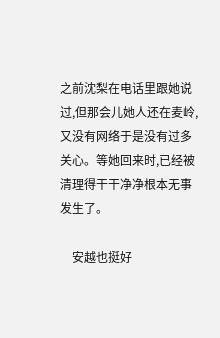之前沈梨在电话里跟她说过,但那会儿她人还在麦岭,又没有网络于是没有过多关心。等她回来时,已经被清理得干干净净根本无事发生了。

    安越也挺好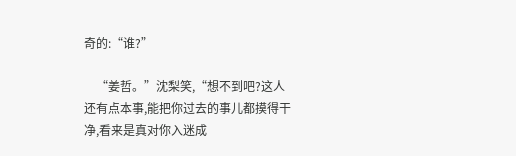奇的:“谁?”

    “姜哲。”沈梨笑,“想不到吧?这人还有点本事,能把你过去的事儿都摸得干净,看来是真对你入迷成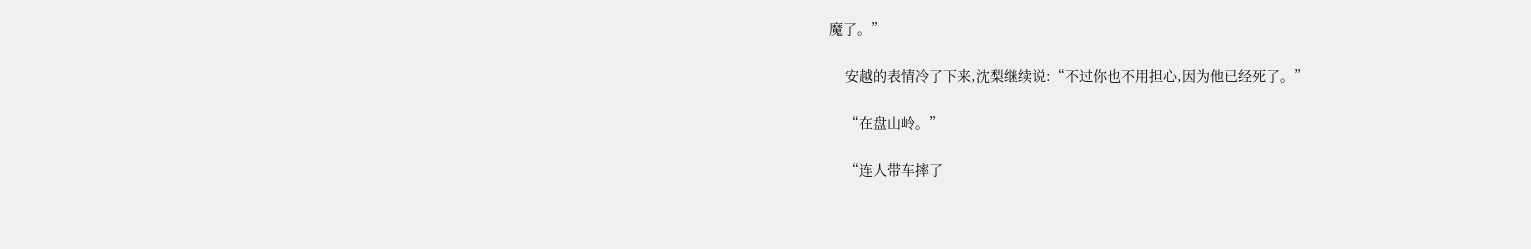魔了。”

    安越的表情冷了下来,沈梨继续说:“不过你也不用担心,因为他已经死了。”

    “在盘山岭。”

    “连人带车摔了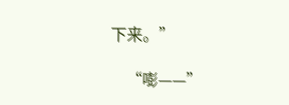下来。”

    “嘭——”